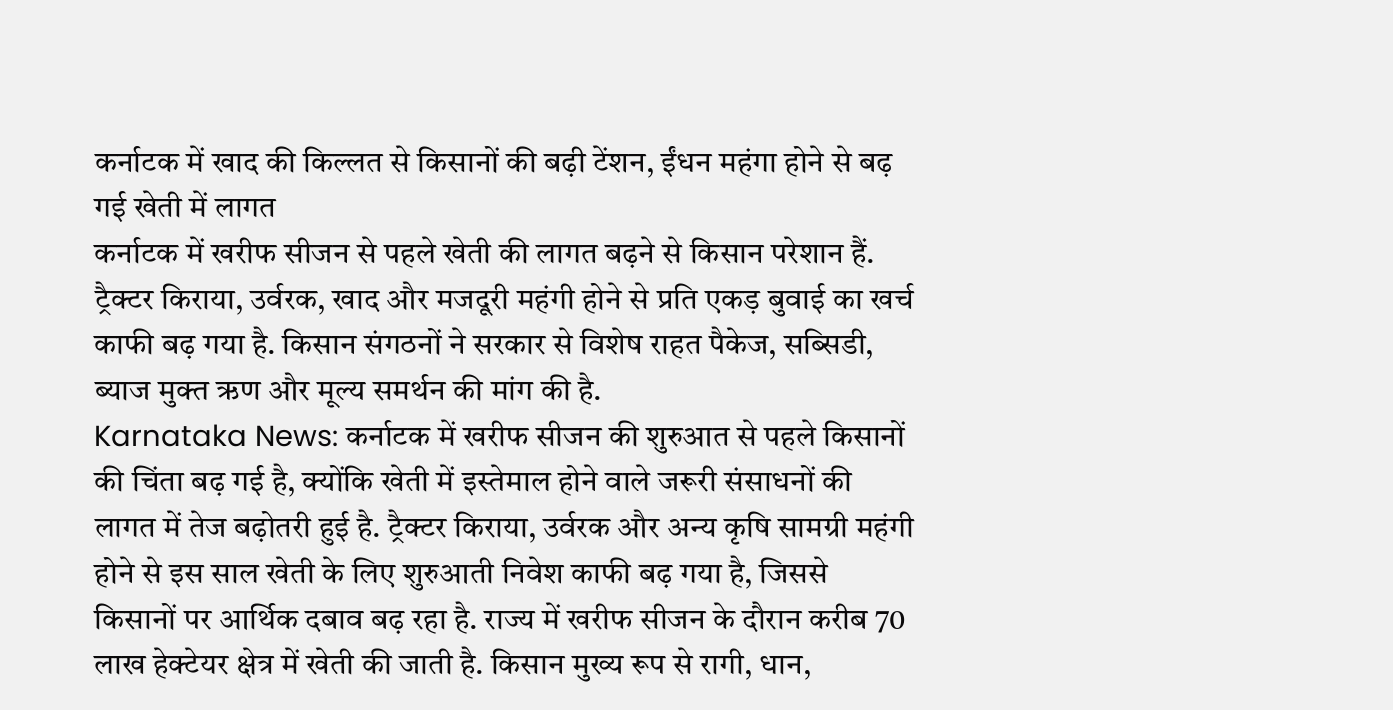कर्नाटक में खाद की किल्लत से किसानों की बढ़ी टेंशन, ईंधन महंगा होने से बढ़ गई खेती में लागत
कर्नाटक में खरीफ सीजन से पहले खेती की लागत बढ़ने से किसान परेशान हैं. ट्रैक्टर किराया, उर्वरक, खाद और मजदूरी महंगी होने से प्रति एकड़ बुवाई का खर्च काफी बढ़ गया है. किसान संगठनों ने सरकार से विशेष राहत पैकेज, सब्सिडी, ब्याज मुक्त ऋण और मूल्य समर्थन की मांग की है.
Karnataka News: कर्नाटक में खरीफ सीजन की शुरुआत से पहले किसानों की चिंता बढ़ गई है, क्योंकि खेती में इस्तेमाल होने वाले जरूरी संसाधनों की लागत में तेज बढ़ोतरी हुई है. ट्रैक्टर किराया, उर्वरक और अन्य कृषि सामग्री महंगी होने से इस साल खेती के लिए शुरुआती निवेश काफी बढ़ गया है, जिससे किसानों पर आर्थिक दबाव बढ़ रहा है. राज्य में खरीफ सीजन के दौरान करीब 70 लाख हेक्टेयर क्षेत्र में खेती की जाती है. किसान मुख्य रूप से रागी, धान,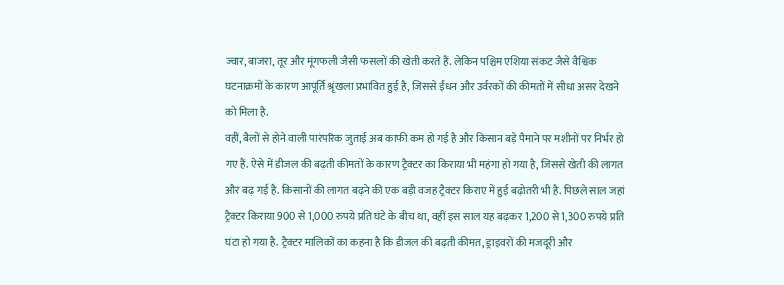ज्वार, बाजरा, तूर और मूंगफली जैसी फसलों की खेती करते हैं. लेकिन पश्चिम एशिया संकट जैसे वैश्विक घटनाक्रमों के कारण आपूर्ति श्रृंखला प्रभावित हुई है, जिससे ईंधन और उर्वरकों की कीमतों में सीधा असर देखने को मिला है.
वहीं, बैलों से होने वाली पारंपरिक जुताई अब काफी कम हो गई है और किसान बड़े पैमाने पर मशीनों पर निर्भर हो गए हैं. ऐसे में डीजल की बढ़ती कीमतों के कारण ट्रैक्टर का किराया भी महंगा हो गया है, जिससे खेती की लागत और बढ़ गई है. किसानों की लागत बढ़ने की एक बड़ी वजह ट्रैक्टर किराए में हुई बढ़ोतरी भी है. पिछले साल जहां ट्रैक्टर किराया 900 से 1,000 रुपये प्रति घंटे के बीच था, वहीं इस साल यह बढ़कर 1,200 से 1,300 रुपये प्रति घंटा हो गया है. ट्रैक्टर मालिकों का कहना है कि डीजल की बढ़ती कीमत, ड्राइवरों की मजदूरी और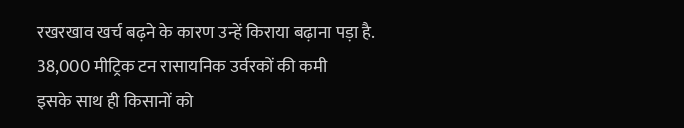रखरखाव खर्च बढ़ने के कारण उन्हें किराया बढ़ाना पड़ा है.
38,000 मीट्रिक टन रासायनिक उर्वरकों की कमी
इसके साथ ही किसानों को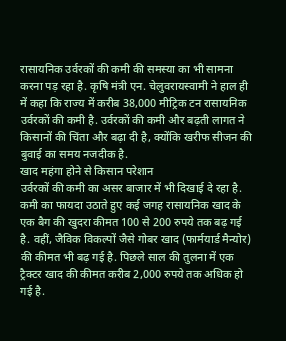रासायनिक उर्वरकों की कमी की समस्या का भी सामना करना पड़ रहा है. कृषि मंत्री एन. चेलुवरायस्वामी ने हाल ही में कहा कि राज्य में करीब 38,000 मीट्रिक टन रासायनिक उर्वरकों की कमी है. उर्वरकों की कमी और बढ़ती लागत ने किसानों की चिंता और बढ़ा दी है, क्योंकि खरीफ सीजन की बुवाई का समय नजदीक है.
खाद महंगा होने से किसान परेशान
उर्वरकों की कमी का असर बाजार में भी दिखाई दे रहा है. कमी का फायदा उठाते हुए कई जगह रासायनिक खाद के एक बैग की खुदरा कीमत 100 से 200 रुपये तक बढ़ गई है. वहीं, जैविक विकल्पों जैसे गोबर खाद (फार्मयार्ड मैन्योर) की कीमत भी बढ़ गई है. पिछले साल की तुलना में एक ट्रैक्टर खाद की कीमत करीब 2,000 रुपये तक अधिक हो गई है.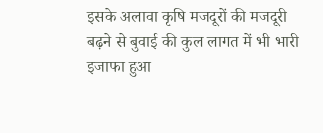इसके अलावा कृषि मजदूरों की मजदूरी बढ़ने से बुवाई की कुल लागत में भी भारी इजाफा हुआ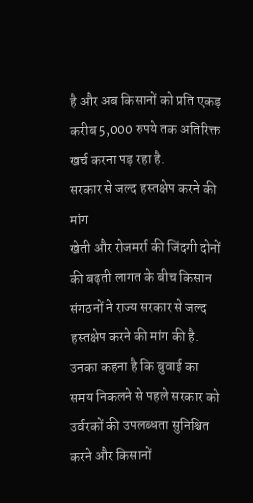है और अब किसानों को प्रति एकड़ करीब 5,000 रुपये तक अतिरिक्त खर्च करना पड़ रहा है.
सरकार से जल्द हस्तक्षेप करने की मांग
खेती और रोजमर्रा की जिंदगी दोनों की बढ़ती लागत के बीच किसान संगठनों ने राज्य सरकार से जल्द हस्तक्षेप करने की मांग की है. उनका कहना है कि बुवाई का समय निकलने से पहले सरकार को उर्वरकों की उपलब्धता सुनिश्चित करने और किसानों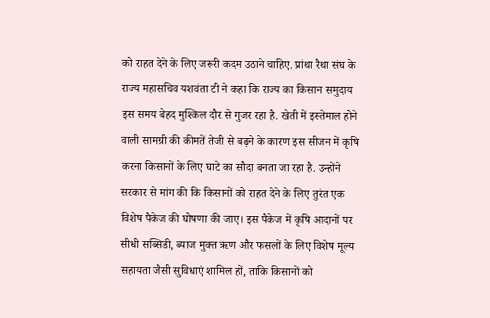को राहत देने के लिए जरूरी कदम उठाने चाहिए. प्रांथा रैथा संघ के राज्य महासचिव यशवंता टी ने कहा कि राज्य का किसान समुदाय इस समय बेहद मुश्किल दौर से गुजर रहा है. खेती में इस्तेमाल होने वाली सामग्री की कीमतें तेजी से बढ़ने के कारण इस सीजन में कृषि करना किसानों के लिए घाटे का सौदा बनता जा रहा है. उन्होंने सरकार से मांग की कि किसानों को राहत देने के लिए तुरंत एक विशेष पैकेज की घोषणा की जाए। इस पैकेज में कृषि आदानों पर सीधी सब्सिडी, ब्याज मुक्त ऋण और फसलों के लिए विशेष मूल्य सहायता जैसी सुविधाएं शामिल हों, ताकि किसानों को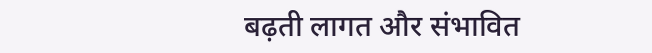बढ़ती लागत और संभावित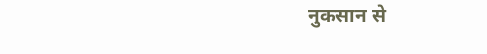नुकसान से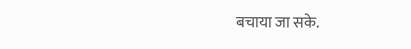बचाया जा सके.